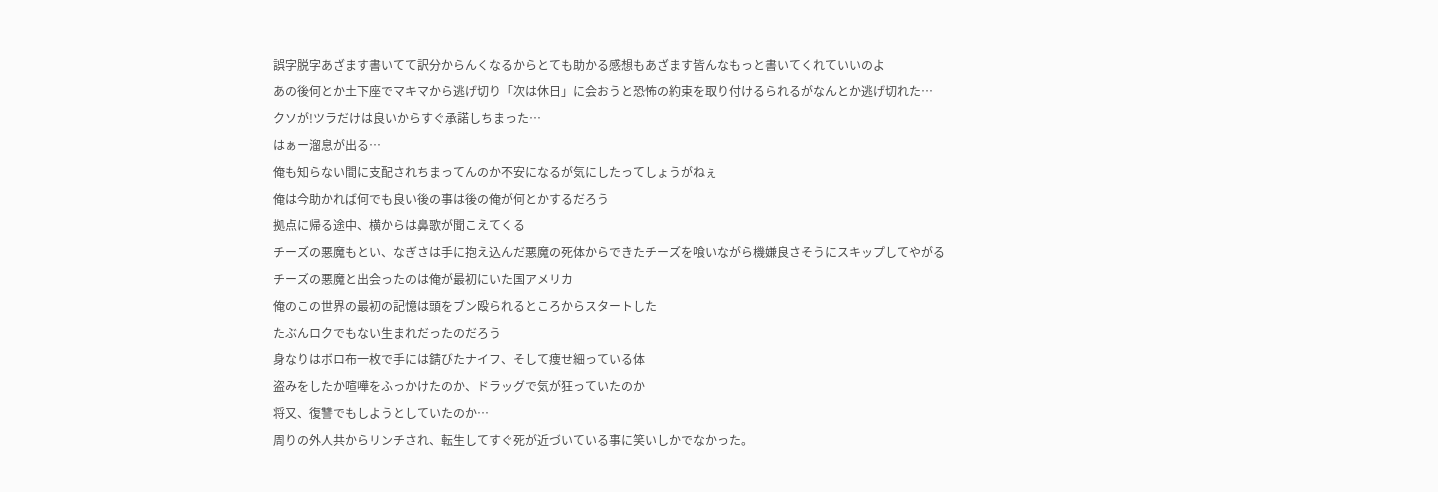誤字脱字あざます書いてて訳分からんくなるからとても助かる感想もあざます皆んなもっと書いてくれていいのよ
あの後何とか土下座でマキマから逃げ切り「次は休日」に会おうと恐怖の約束を取り付けるられるがなんとか逃げ切れた…
クソが!ツラだけは良いからすぐ承諾しちまった…
はぁー溜息が出る…
俺も知らない間に支配されちまってんのか不安になるが気にしたってしょうがねぇ
俺は今助かれば何でも良い後の事は後の俺が何とかするだろう
拠点に帰る途中、横からは鼻歌が聞こえてくる
チーズの悪魔もとい、なぎさは手に抱え込んだ悪魔の死体からできたチーズを喰いながら機嫌良さそうにスキップしてやがる
チーズの悪魔と出会ったのは俺が最初にいた国アメリカ
俺のこの世界の最初の記憶は頭をブン殴られるところからスタートした
たぶんロクでもない生まれだったのだろう
身なりはボロ布一枚で手には錆びたナイフ、そして痩せ細っている体
盗みをしたか喧嘩をふっかけたのか、ドラッグで気が狂っていたのか
将又、復讐でもしようとしていたのか…
周りの外人共からリンチされ、転生してすぐ死が近づいている事に笑いしかでなかった。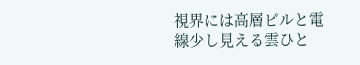視界には高層ビルと電線少し見える雲ひと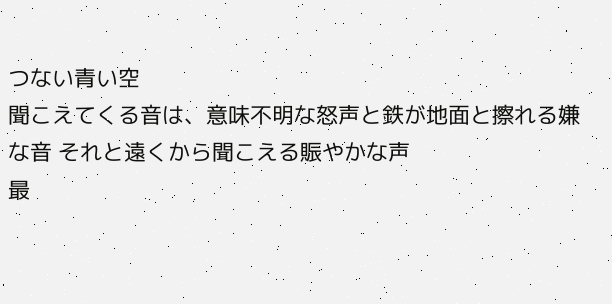つない青い空
聞こえてくる音は、意味不明な怒声と鉄が地面と擦れる嫌な音 それと遠くから聞こえる賑やかな声
最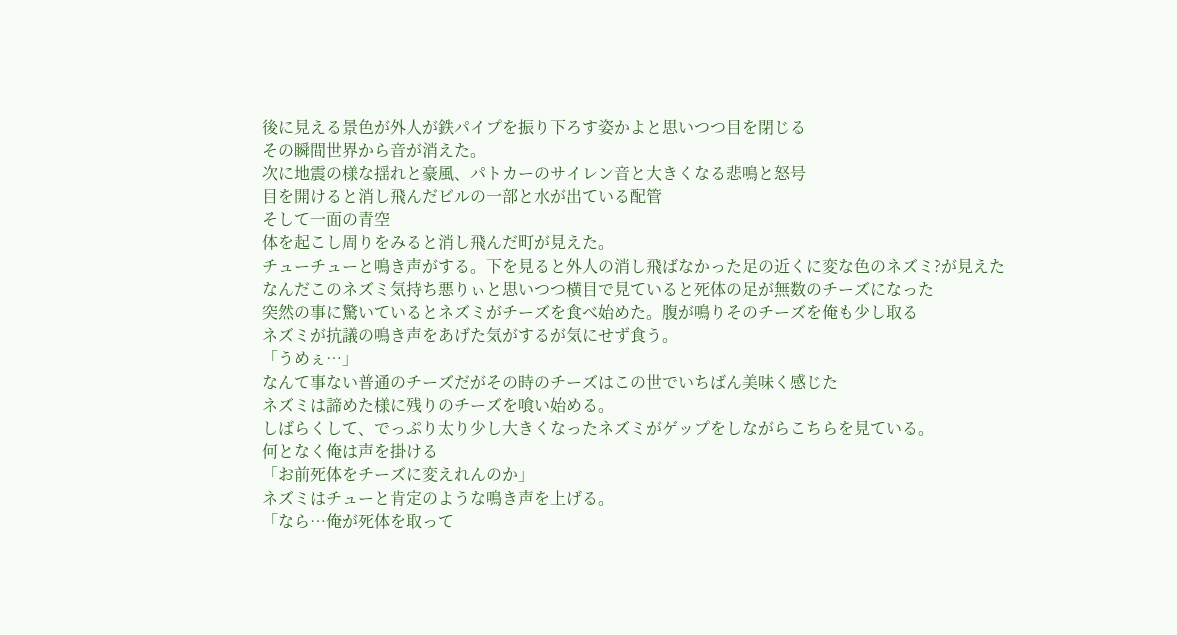後に見える景色が外人が鉄パイプを振り下ろす姿かよと思いつつ目を閉じる
その瞬間世界から音が消えた。
次に地震の様な揺れと豪風、パトカーのサイレン音と大きくなる悲鳴と怒号
目を開けると消し飛んだビルの一部と水が出ている配管
そして一面の青空
体を起こし周りをみると消し飛んだ町が見えた。
チューチューと鳴き声がする。下を見ると外人の消し飛ばなかった足の近くに変な色のネズミ?が見えた
なんだこのネズミ気持ち悪りぃと思いつつ横目で見ていると死体の足が無数のチーズになった
突然の事に驚いているとネズミがチーズを食べ始めた。腹が鳴りそのチーズを俺も少し取る
ネズミが抗議の鳴き声をあげた気がするが気にせず食う。
「うめぇ…」
なんて事ない普通のチーズだがその時のチーズはこの世でいちばん美味く感じた
ネズミは諦めた様に残りのチーズを喰い始める。
しばらくして、でっぷり太り少し大きくなったネズミがゲップをしながらこちらを見ている。
何となく俺は声を掛ける
「お前死体をチーズに変えれんのか」
ネズミはチューと肯定のような鳴き声を上げる。
「なら…俺が死体を取って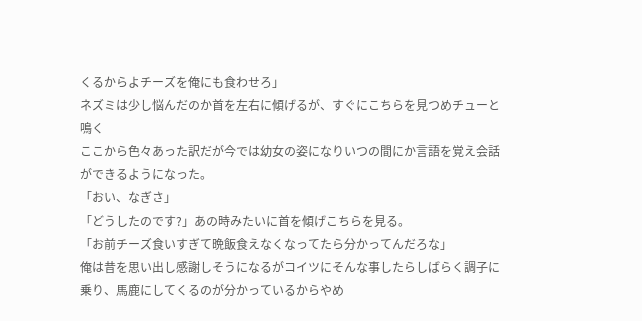くるからよチーズを俺にも食わせろ」
ネズミは少し悩んだのか首を左右に傾げるが、すぐにこちらを見つめチューと鳴く
ここから色々あった訳だが今では幼女の姿になりいつの間にか言語を覚え会話ができるようになった。
「おい、なぎさ」
「どうしたのです?」あの時みたいに首を傾げこちらを見る。
「お前チーズ食いすぎて晩飯食えなくなってたら分かってんだろな」
俺は昔を思い出し感謝しそうになるがコイツにそんな事したらしばらく調子に乗り、馬鹿にしてくるのが分かっているからやめ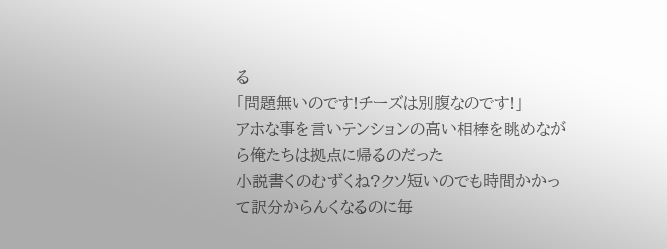る
「問題無いのです!チーズは別腹なのです!」
アホな事を言いテンションの高い相棒を眺めながら俺たちは拠点に帰るのだった
小説書くのむずくね?クソ短いのでも時間かかって訳分からんくなるのに毎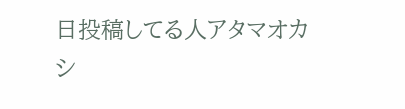日投稿してる人アタマオカシ